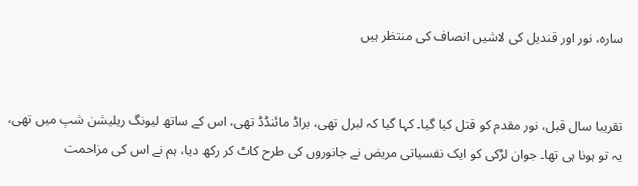سارہ، نور اور قندیل کی لاشیں انصاف کی منتظر ہیں


تقریبا سال قبل، نور مقدم کو قتل کیا گیا۔ کہا گیا کہ لبرل تھی، براڈ مائنڈڈ تھی، اس کے ساتھ لیونگ ریلیشن شپ میں تھی، یہ تو ہونا ہی تھا۔ جوان لڑکی کو ایک نفسیاتی مریض نے جانوروں کی طرح کاٹ کر رکھ دیا، ہم نے اس کی مزاحمت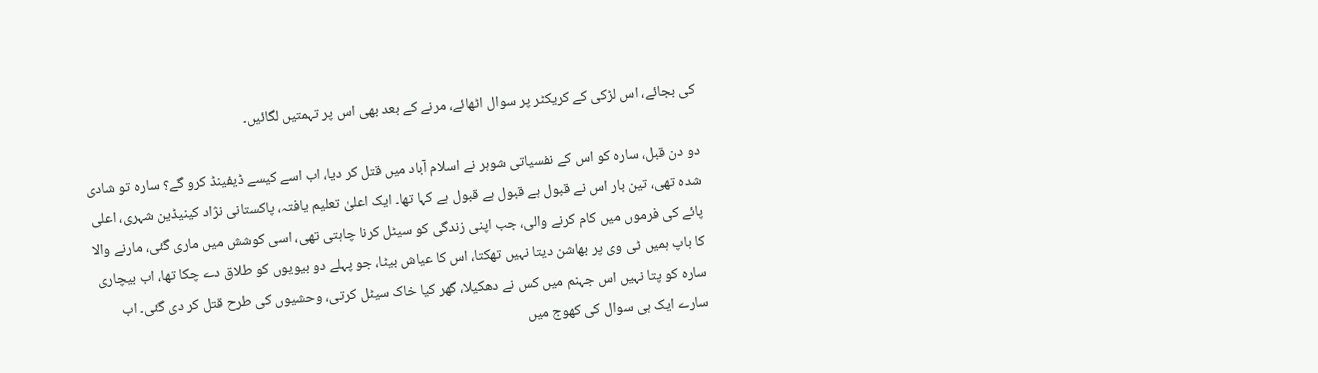کی بجائے، اس لڑکی کے کریکٹر پر سوال اٹھائے، مرنے کے بعد بھی اس پر تہمتیں لگائیں۔

دو دن قبل، سارہ کو اس کے نفسیاتی شوہر نے اسلام آباد میں قتل کر دیا، اب اسے کیسے ڈیفینڈ کرو گے؟ سارہ تو شادی شدہ تھی، تین بار اس نے قبول ہے قبول ہے قبول ہے کہا تھا۔ ایک اعلیٰ تعلیم یافتہ، پاکستانی نژاد کینیڈین شہری، اعلی پائے کی فرموں میں کام کرنے والی، جب اپنی زندگی کو سیٹل کرنا چاہتی تھی، اسی کوشش میں ماری گئی، مارنے والا کا باپ ہمیں ٹی وی پر بھاشن دیتا نہیں تھکتا، اس کا عیاش بیٹا، جو پہلے دو بیویوں کو طلاق دے چکا تھا، اب بیچاری سارہ کو پتا نہیں اس جہنم میں کس نے دھکیلا، گھر کیا خاک سیٹل کرتی، وحشیوں کی طرح قتل کر دی گئی۔ اب سارے ایک ہی سوال کی کھوج میں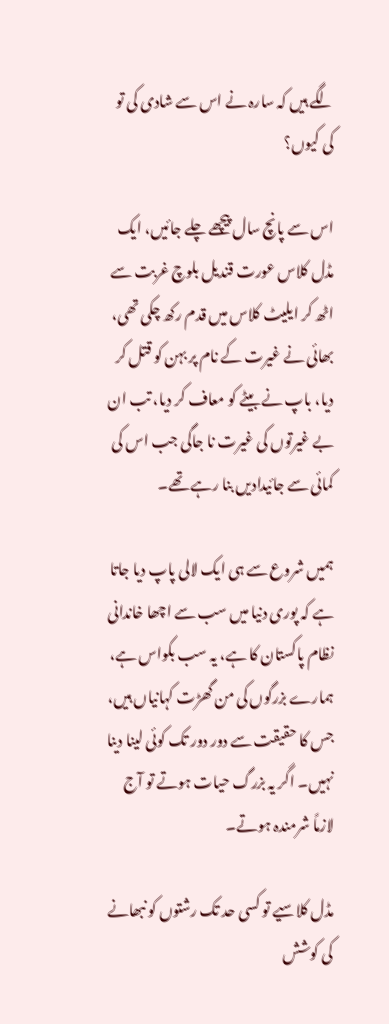لگے ہیں کہ سارہ نے اس سے شادی کی تو کی کیوں؟

اس سے پانچ سال پیچھے چلے جائیں، ایک مڈل کلاس عورت قندیل بلوچ غربت سے اٹھ کر ایلیٹ کلاس میں قدم رکھ چکی تھی، بھائی نے غیرت کے نام پر بہن کو قتل کر دیا، باپ نے بیٹے کو معاف کر دیا، تب ان بے غیرتوں کی غیرت نا جاگی جب اس کی کمائی سے جائیدادیں بنا رہے تھے۔

ہمیں شروع سے ہی ایک لالی پاپ دیا جاتا ہے کہ پوری دنیا میں سب سے اچھا خاندانی نظام پاکستان کا ہے، یہ سب بکواس ہے، ہمارے بزرگوں کی من گھڑت کہانیاں ہیں، جس کا حقیقت سے دور دور تک کوئی لینا دینا نہیں۔ اگر یہ بزرگ حیات ہوتے تو آج لازماً شرمندہ ہوتے۔

مڈل کلاسیے تو کسی حد تک رشتوں کو نبھانے کی کوشش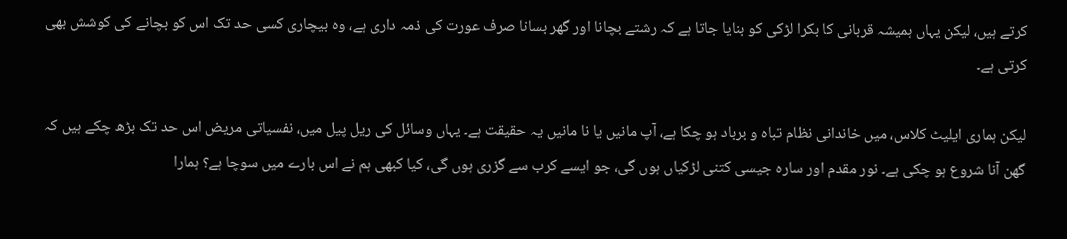کرتے ہیں، لیکن یہاں ہمیشہ قربانی کا بکرا لڑکی کو بنایا جاتا ہے کہ رشتے بچانا اور گھر بسانا صرف عورت کی ذمہ داری ہے، وہ بیچاری کسی حد تک اس کو بچانے کی کوشش بھی کرتی ہے۔

لیکن ہماری ایلیٹ کلاس، میں خاندانی نظام تباہ و برباد ہو چکا ہے، آپ مانیں یا نا مانیں یہ حقیقت ہے۔ یہاں وسائل کی ریل پیل میں، نفسیاتی مریض اس حد تک بڑھ چکے ہیں کہ گھن آنا شروع ہو چکی ہے۔ نور مقدم اور سارہ جیسی کتنی لڑکیاں ہوں گی، جو ایسے کرب سے گزری ہوں گی، کیا کبھی ہم نے اس بارے میں سوچا ہے؟ ہمارا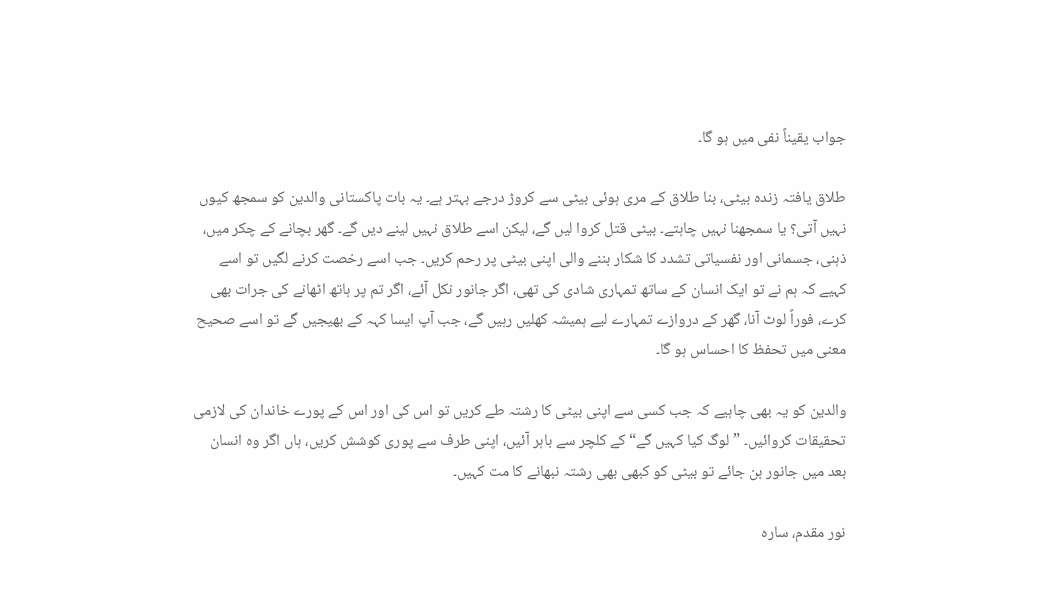جواب یقیناً نفی میں ہو گا۔

طلاق یافتہ زندہ بیٹی، بنا طلاق کے مری ہوئی بیٹی سے کروڑ درجے بہتر ہے۔ یہ بات پاکستانی والدین کو سمجھ کیوں نہیں آتی؟ یا سمجھنا نہیں چاہتے۔ بیٹی قتل کروا لیں گے، لیکن اسے طلاق نہیں لینے دیں گے۔ گھر بچانے کے چکر میں، ذہنی، جسمانی اور نفسیاتی تشدد کا شکار بننے والی اپنی بیٹی پر رحم کریں۔ جب اسے رخصت کرنے لگیں تو اسے کہیے کہ ہم نے تو ایک انسان کے ساتھ تمہاری شادی کی تھی، اگر جانور نکل آئے، اگر تم پر ہاتھ اٹھانے کی جرات بھی کرے، فوراً لوٹ آنا، گھر کے دروازے تمہارے لیے ہمیشہ کھلیں رہیں گے، جب آپ ایسا کہہ کے بھیجیں گے تو اسے صحیح معنی میں تحفظ کا احساس ہو گا۔

والدین کو یہ بھی چاہیے کہ جب کسی سے اپنی بیٹی کا رشتہ طے کریں تو اس کی اور اس کے پورے خاندان کی لازمی تحقیقات کروائیں۔ ”لوگ کیا کہیں گے“ کے کلچر سے باہر آئیں، اپنی طرف سے پوری کوشش کریں، ہاں اگر وہ انسان بعد میں جانور بن جائے تو بیٹی کو کبھی بھی رشتہ نبھانے کا مت کہیں۔

نور مقدم، سارہ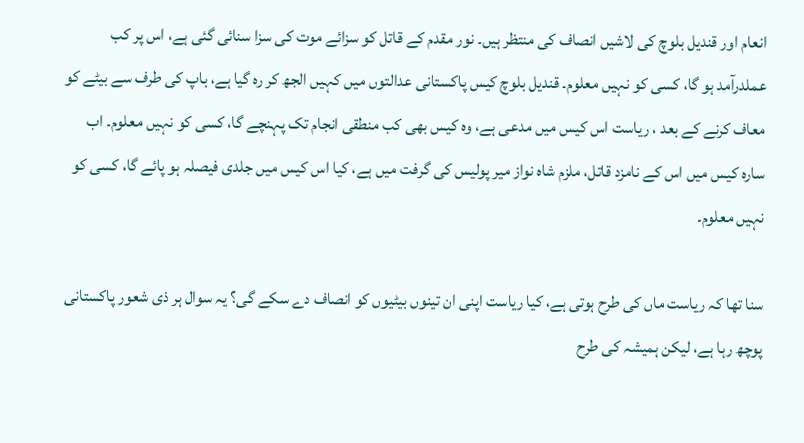انعام اور قندیل بلوچ کی لاشیں انصاف کی منتظر ہیں۔ نور مقدم کے قاتل کو سزائے موت کی سزا سنائی گئی ہے، اس پر کب عملدرآمد ہو گا، کسی کو نہیں معلوم۔ قندیل بلوچ کیس پاکستانی عدالتوں میں کہیں الجھ کر رہ گیا ہے، باپ کی طرف سے بیٹے کو معاف کرنے کے بعد ، ریاست اس کیس میں مدعی ہے، وہ کیس بھی کب منطقی انجام تک پہنچے گا، کسی کو نہیں معلوم۔ اب سارہ کیس میں اس کے نامزد قاتل، ملزم شاہ نواز میر پولیس کی گرفت میں ہے، کیا اس کیس میں جلدی فیصلہ ہو پائے گا، کسی کو نہیں معلوم۔

سنا تھا کہ ریاست ماں کی طرح ہوتی ہے، کیا ریاست اپنی ان تینوں بیٹیوں کو انصاف دے سکے گی؟ یہ سوال ہر ذی شعور پاکستانی پوچھ رہا ہے، لیکن ہمیشہ کی طرح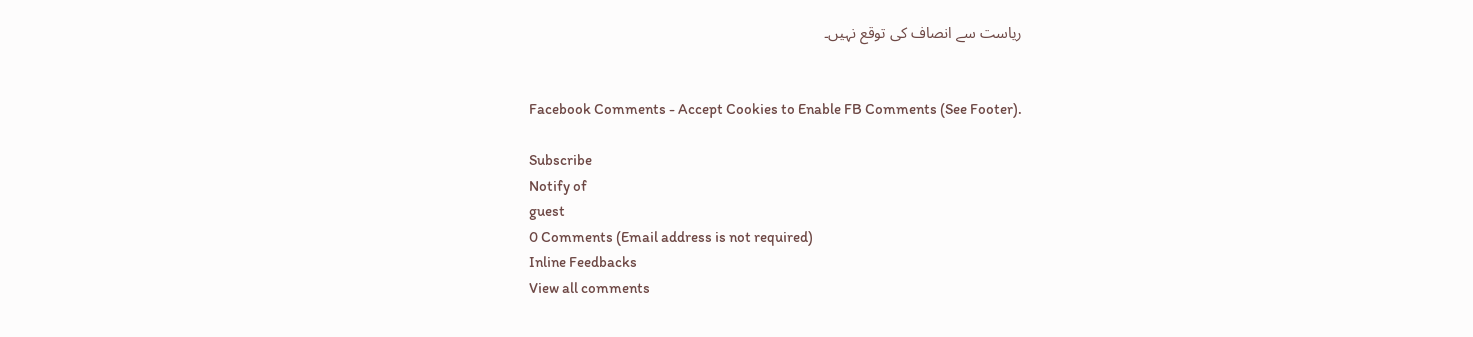ریاست سے انصاف کی توقع نہیں۔


Facebook Comments - Accept Cookies to Enable FB Comments (See Footer).

Subscribe
Notify of
guest
0 Comments (Email address is not required)
Inline Feedbacks
View all comments